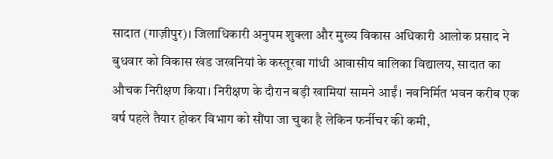सादात (गाज़ीपुर)। जिलाधिकारी अनुपम शुक्ला और मुख्य विकास अधिकारी आलोक प्रसाद ने बुधवार को विकास खंड जखनियां के कस्तूरबा गांधी आवासीय बालिका विद्यालय, सादात का औचक निरीक्षण किया। निरीक्षण के दौरान बड़ी खामियां सामने आईं। नवनिर्मित भवन करीब एक वर्ष पहले तैयार होकर विभाग को सौंपा जा चुका है लेकिन फर्नीचर की कमी,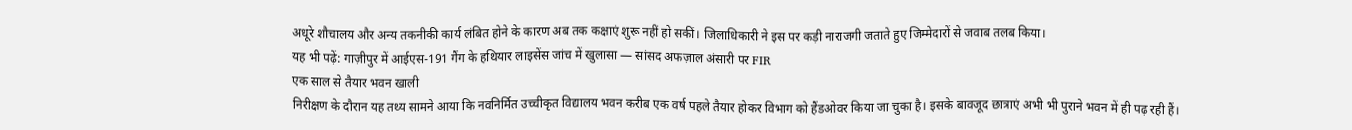अधूरे शौचालय और अन्य तकनीकी कार्य लंबित होने के कारण अब तक कक्षाएं शुरू नहीं हो सकीं। जिलाधिकारी ने इस पर कड़ी नाराजगी जताते हुए जिम्मेदारों से जवाब तलब किया।
यह भी पढ़ें: गाज़ीपुर में आईएस-191 गैंग के हथियार लाइसेंस जांच में खुलासा — सांसद अफज़ाल अंसारी पर FIR
एक साल से तैयार भवन खाली
निरीक्षण के दौरान यह तथ्य सामने आया कि नवनिर्मित उच्चीकृत विद्यालय भवन करीब एक वर्ष पहले तैयार होकर विभाग को हैंडओवर किया जा चुका है। इसके बावजूद छात्राएं अभी भी पुराने भवन में ही पढ़ रही हैं।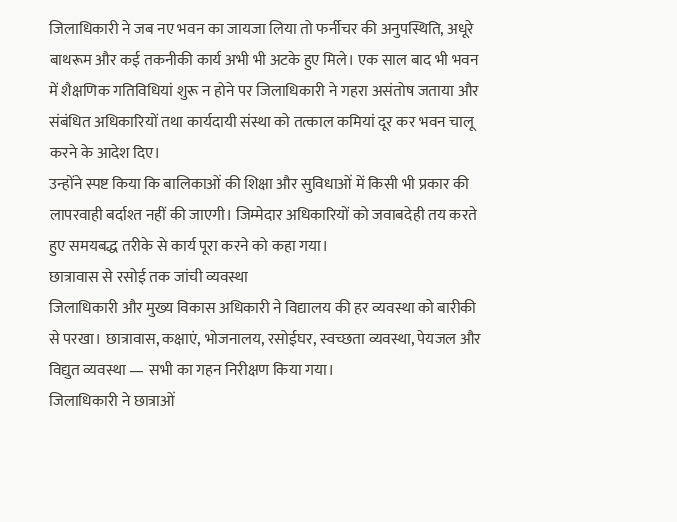जिलाधिकारी ने जब नए भवन का जायजा लिया तो फर्नीचर की अनुपस्थिति, अधूरे बाथरूम और कई तकनीकी कार्य अभी भी अटके हुए मिले। एक साल बाद भी भवन में शैक्षणिक गतिविधियां शुरू न होने पर जिलाधिकारी ने गहरा असंतोष जताया और संबंधित अधिकारियों तथा कार्यदायी संस्था को तत्काल कमियां दूर कर भवन चालू करने के आदेश दिए।
उन्होंने स्पष्ट किया कि बालिकाओं की शिक्षा और सुविधाओं में किसी भी प्रकार की लापरवाही बर्दाश्त नहीं की जाएगी। जिम्मेदार अधिकारियों को जवाबदेही तय करते हुए समयबद्ध तरीके से कार्य पूरा करने को कहा गया।
छात्रावास से रसोई तक जांची व्यवस्था
जिलाधिकारी और मुख्य विकास अधिकारी ने विद्यालय की हर व्यवस्था को बारीकी से परखा। छात्रावास, कक्षाएं, भोजनालय, रसोईघर, स्वच्छता व्यवस्था, पेयजल और विद्युत व्यवस्था — सभी का गहन निरीक्षण किया गया।
जिलाधिकारी ने छात्राओं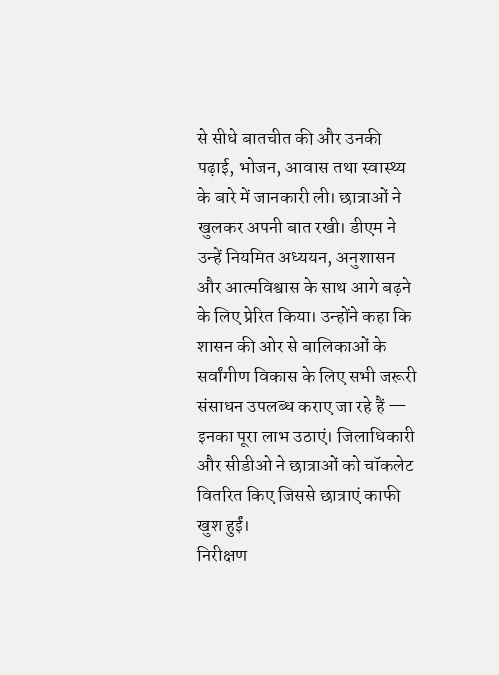से सीधे बातचीत की और उनकी पढ़ाई, भोजन, आवास तथा स्वास्थ्य के बारे में जानकारी ली। छात्राओं ने खुलकर अपनी बात रखी। डीएम ने उन्हें नियमित अध्ययन, अनुशासन और आत्मविश्वास के साथ आगे बढ़ने के लिए प्रेरित किया। उन्होंने कहा कि शासन की ओर से बालिकाओं के सर्वांगीण विकास के लिए सभी जरूरी संसाधन उपलब्ध कराए जा रहे हैं — इनका पूरा लाभ उठाएं। जिलाधिकारी और सीडीओ ने छात्राओं को चॉकलेट वितरित किए जिससे छात्राएं काफी खुश हुईं।
निरीक्षण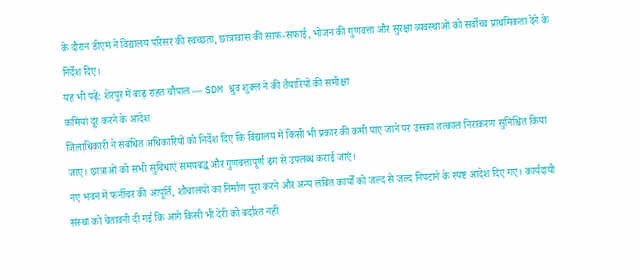के दौरान डीएम ने विद्यालय परिसर की स्वच्छता, छात्रावास की साफ-सफाई, भोजन की गुणवत्ता और सुरक्षा व्यवस्थाओं को सर्वोच्च प्राथमिकता देने के निर्देश दिए।
यह भी पढ़ें: शेरपुर में बाढ़ राहत चौपाल — SDM ध्रुव शुक्ल ने की तैयारियों की समीक्षा
कमियां दूर करने के आदेश
जिलाधिकारी ने संबंधित अधिकारियों को निर्देश दिए कि विद्यालय में किसी भी प्रकार की कमी पाए जाने पर उसका तत्काल निराकरण सुनिश्चित किया जाए। छात्राओं को सभी सुविधाएं समयबद्ध और गुणवत्तापूर्ण ढंग से उपलब्ध कराई जाएं।
नए भवन में फर्नीचर की आपूर्ति, शौचालयों का निर्माण पूरा करने और अन्य लंबित कार्यों को जल्द से जल्द निपटाने के स्पष्ट आदेश दिए गए। कार्यदायी संस्था को चेतावनी दी गई कि आगे किसी भी देरी को बर्दाश्त नहीं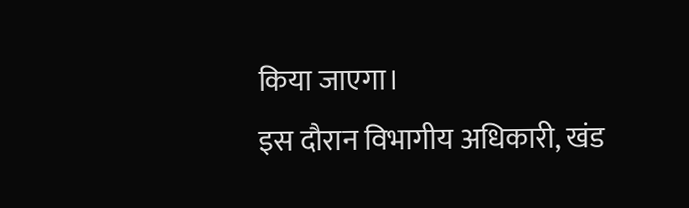किया जाएगा।
इस दौरान विभागीय अधिकारी, खंड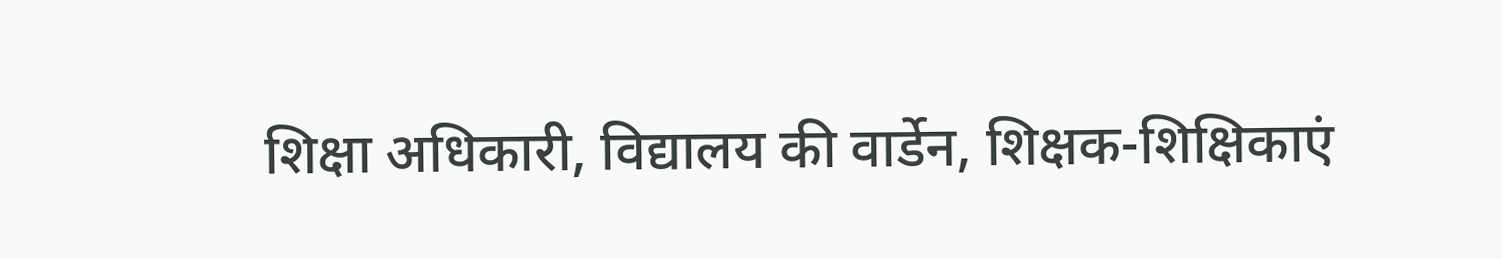शिक्षा अधिकारी, विद्यालय की वार्डेन, शिक्षक-शिक्षिकाएं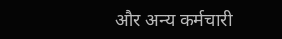और अन्य कर्मचारी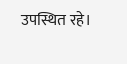उपस्थित रहे।